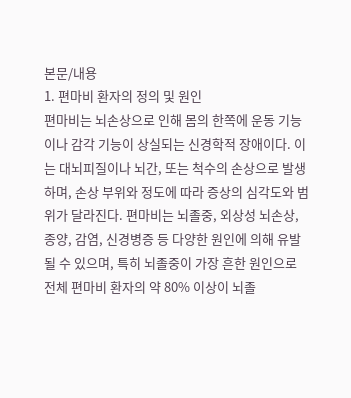본문/내용
1. 편마비 환자의 정의 및 원인
편마비는 뇌손상으로 인해 몸의 한쪽에 운동 기능이나 감각 기능이 상실되는 신경학적 장애이다. 이는 대뇌피질이나 뇌간, 또는 척수의 손상으로 발생하며, 손상 부위와 정도에 따라 증상의 심각도와 범위가 달라진다. 편마비는 뇌졸중, 외상성 뇌손상, 종양, 감염, 신경병증 등 다양한 원인에 의해 유발될 수 있으며, 특히 뇌졸중이 가장 흔한 원인으로 전체 편마비 환자의 약 80% 이상이 뇌졸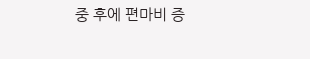중 후에 편마비 증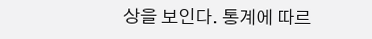상을 보인다. 통계에 따르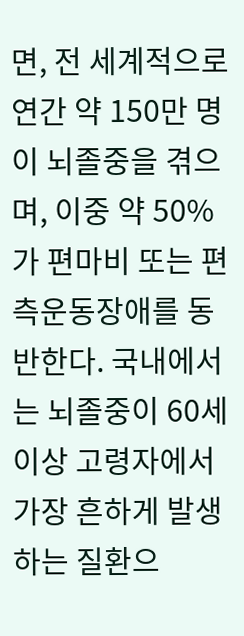면, 전 세계적으로 연간 약 150만 명이 뇌졸중을 겪으며, 이중 약 50%가 편마비 또는 편측운동장애를 동반한다. 국내에서는 뇌졸중이 60세 이상 고령자에서 가장 흔하게 발생하는 질환으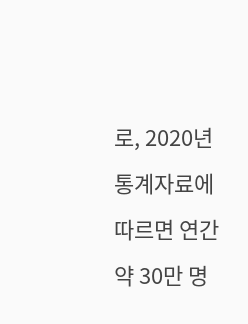로, 2020년 통계자료에 따르면 연간 약 30만 명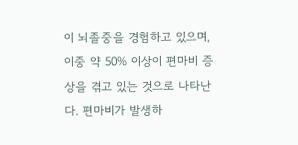이 뇌졸중을 경험하고 있으며, 이중 약 50% 이상이 편마비 증상을 겪고 있는 것으로 나타난다. 편마비가 발생하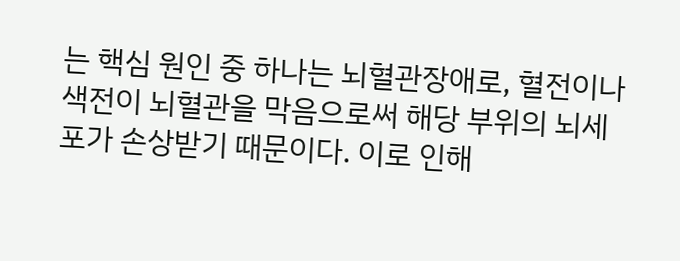는 핵심 원인 중 하나는 뇌혈관장애로, 혈전이나 색전이 뇌혈관을 막음으로써 해당 부위의 뇌세포가 손상받기 때문이다. 이로 인해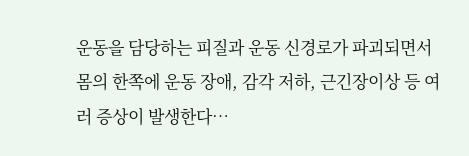운동을 담당하는 피질과 운동 신경로가 파괴되면서 몸의 한쪽에 운동 장애, 감각 저하, 근긴장이상 등 여러 증상이 발생한다…